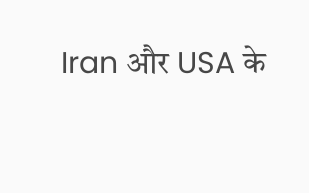Iran और USA के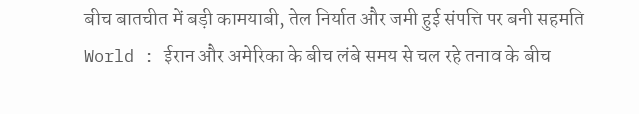बीच बातचीत में बड़ी कामयाबी, तेल निर्यात और जमी हुई संपत्ति पर बनी सहमति
World : ईरान और अमेरिका के बीच लंबे समय से चल रहे तनाव के बीच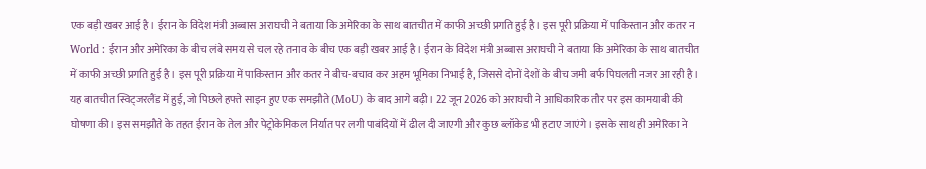एक बड़ी खबर आई है। ईरान के विदेश मंत्री अब्बास अराघची ने बताया कि अमेरिका के साथ बातचीत में काफी अच्छी प्रगति हुई है। इस पूरी प्रक्रिया में पाकिस्तान और कतर न
World : ईरान और अमेरिका के बीच लंबे समय से चल रहे तनाव के बीच एक बड़ी खबर आई है। ईरान के विदेश मंत्री अब्बास अराघची ने बताया कि अमेरिका के साथ बातचीत में काफी अच्छी प्रगति हुई है। इस पूरी प्रक्रिया में पाकिस्तान और कतर ने बीच-बचाव कर अहम भूमिका निभाई है, जिससे दोनों देशों के बीच जमी बर्फ पिघलती नजर आ रही है।
यह बातचीत स्विट्जरलैंड में हुई, जो पिछले हफ्ते साइन हुए एक समझौते (MoU) के बाद आगे बढ़ी। 22 जून 2026 को अराघची ने आधिकारिक तौर पर इस कामयाबी की घोषणा की। इस समझौते के तहत ईरान के तेल और पेट्रोकेमिकल निर्यात पर लगी पाबंदियों में ढील दी जाएगी और कुछ ब्लॉकेड भी हटाए जाएंगे। इसके साथ ही अमेरिका ने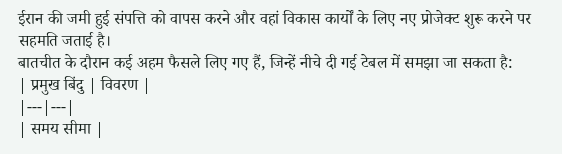ईरान की जमी हुई संपत्ति को वापस करने और वहां विकास कार्यों के लिए नए प्रोजेक्ट शुरू करने पर सहमति जताई है।
बातचीत के दौरान कई अहम फैसले लिए गए हैं, जिन्हें नीचे दी गई टेबल में समझा जा सकता है:
| प्रमुख बिंदु | विवरण |
|---|---|
| समय सीमा |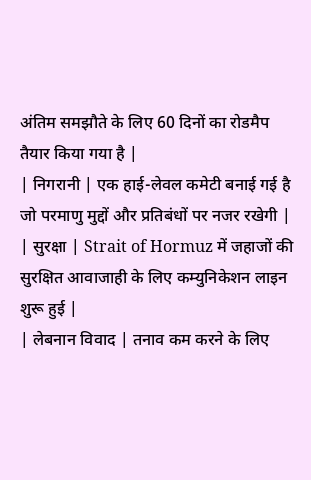अंतिम समझौते के लिए 60 दिनों का रोडमैप तैयार किया गया है |
| निगरानी | एक हाई-लेवल कमेटी बनाई गई है जो परमाणु मुद्दों और प्रतिबंधों पर नजर रखेगी |
| सुरक्षा | Strait of Hormuz में जहाजों की सुरक्षित आवाजाही के लिए कम्युनिकेशन लाइन शुरू हुई |
| लेबनान विवाद | तनाव कम करने के लिए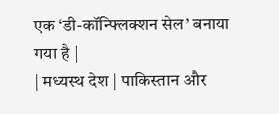एक ‘डी-कॉन्फ्लिक्शन सेल’ बनाया गया है |
| मध्यस्थ देश | पाकिस्तान और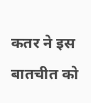कतर ने इस बातचीत को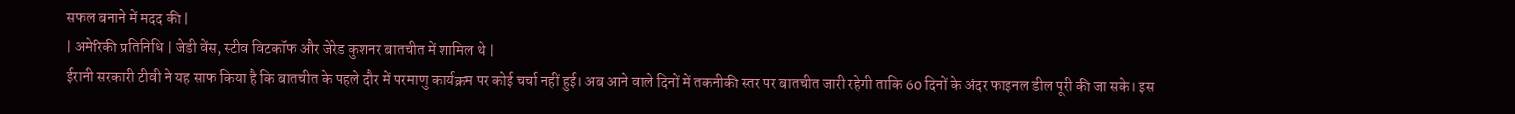सफल बनाने में मदद की |
| अमेरिकी प्रतिनिधि | जेडी वेंस, स्टीव विटकॉफ और जेरेड कुशनर बातचीत में शामिल थे |
ईरानी सरकारी टीवी ने यह साफ किया है कि बातचीत के पहले दौर में परमाणु कार्यक्रम पर कोई चर्चा नहीं हुई। अब आने वाले दिनों में तकनीकी स्तर पर बातचीत जारी रहेगी ताकि 60 दिनों के अंदर फाइनल डील पूरी की जा सके। इस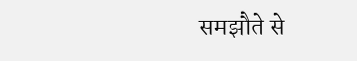समझौते से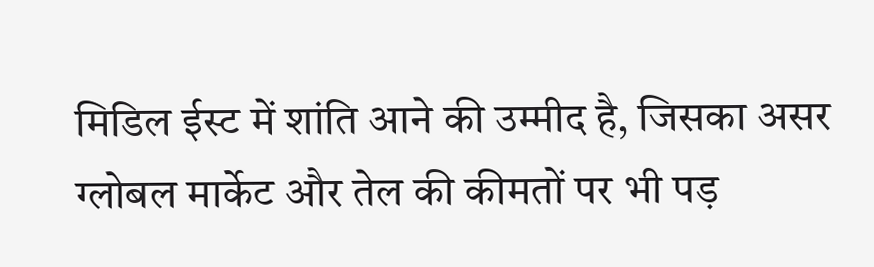मिडिल ईस्ट में शांति आने की उम्मीद है, जिसका असर ग्लोबल मार्केट और तेल की कीमतों पर भी पड़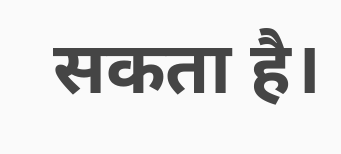सकता है।